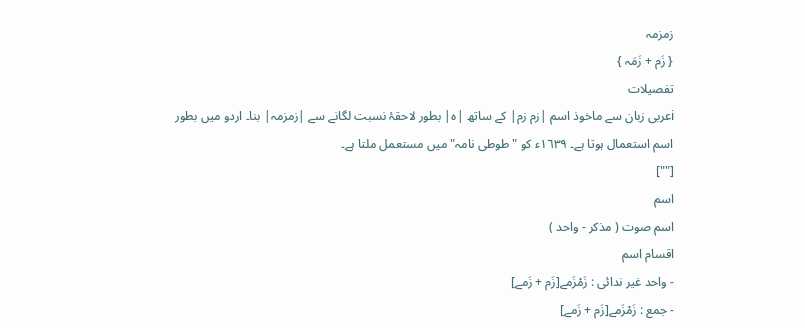زمزمہ
{ زَم + زَمَہ }
تفصیلات
iعربی زبان سے ماخوذ اسم |زم زم| کے ساتھ |ہ| بطور لاحقۂ نسبت لگانے سے |زمزمہ| بنا۔ اردو میں بطور اسم استعمال ہوتا ہے۔ ١٦٣٩ء کو "طوطی نامہ" میں مستعمل ملتا ہے۔
[""]
اسم
اسم صوت ( مذکر - واحد )
اقسام اسم
- واحد غیر ندائی : زَمْزَمے[زَم + زَمے]
- جمع : زَمْزَمے[زَم + زَمے]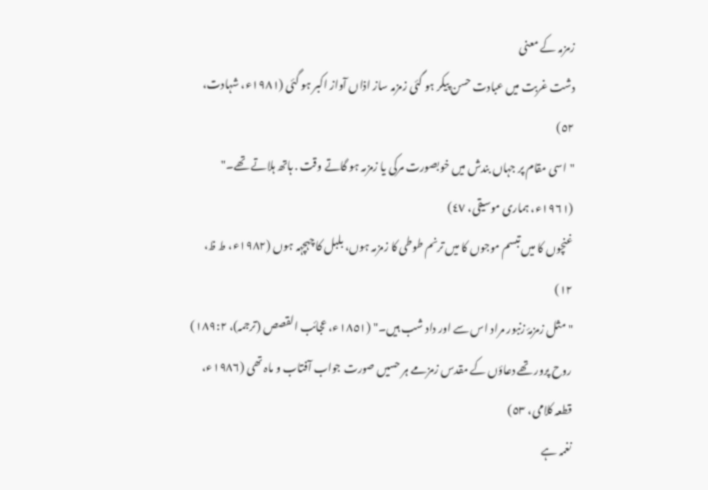زمزمہ کے معنی
دشت غربت میں عبادت حسن پیکر ہو گئی زمزمہ ساز اذاں آواز اکبر ہو گئی (١٩٨١ء، شہادت، ٥٢)
"اسی مقام پر جہاں بندش میں خوبصورت مرکی یا زمزمہ ہو گاتے وقت . ہاتھ ہلاتے تھے۔" (١٩٦١ء، ہماری موسیقی، ٤٧)
غنچوں کا میں تبسم موجوں کا میں ترنم طوطی کا زمزمہ ہوں، بلبل کا چہچہہ ہوں (١٩٨٢ء، ط ظ، ١٢)
"مثل زمزمۂ زنبور مراد اس سے اور داد شب ہیں۔" (١٨٥١ء، عجائب القصص (ترجمہ)، ١٨٩:٢)
روح پرور تھے دعاؤں کے مقدس زمزمے ہر حسیں صورت جواب آفتاب و ماہ تھی (١٩٨٦ء، قطعہ کلامی، ٥٣)
نغمہ ہے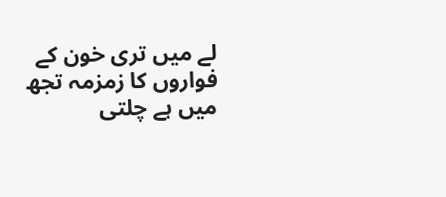لے میں تری خون کے فواروں کا زمزمہ تجھ میں ہے چلتی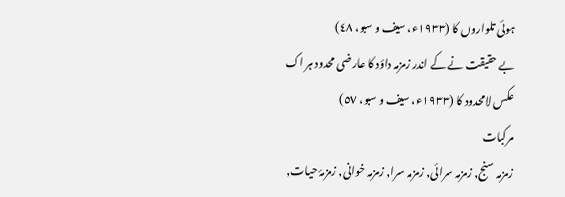ہوئی تلواروں کا (١٩٣٣ء، سیف و سبو، ٤٨)
بے حقیقت نے کے اندر زمزمہ داؤد کا عارضی محدود ہر اک عکس لامحدود کا (١٩٣٣ء، سیف و سبو، ٥٧)
مرکبات
زمزمہ سنج, زمزمہ سرائی, زمزمہ سرا, زمزمہ خوانی, زمزمۂ حیات,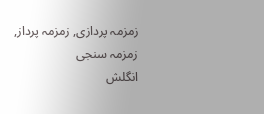زمزمہ پردازی, زمزمہ پرداز, زمزمہ سنجی
انگلش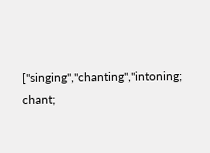["singing","chanting","intoning; chant;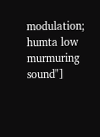modulation; humta low murmuring sound"]